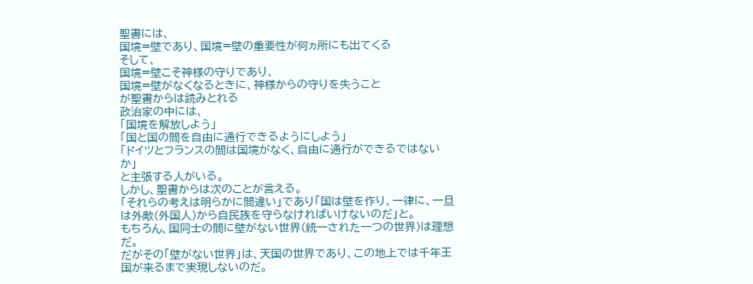聖書には、
国境=壁であり、国境=壁の重要性が何ヵ所にも出てくる
そして、
国境=壁こそ神様の守りであり、
国境=壁がなくなるときに、神様からの守りを失うこと
が聖書からは読みとれる
政治家の中には、
「国境を解放しよう」
「国と国の間を自由に通行できるようにしよう」
「ドイツとフランスの間は国境がなく、自由に通行ができるではないか」
と主張する人がいる。
しかし、聖書からは次のことが言える。
「それらの考えは明らかに間違い」であり「国は壁を作り、一律に、一旦は外敵(外国人)から自民族を守らなければいけないのだ」と。
もちろん、国同士の間に壁がない世界(統一された一つの世界)は理想だ。
だがその「壁がない世界」は、天国の世界であり、この地上では千年王国が来るまで実現しないのだ。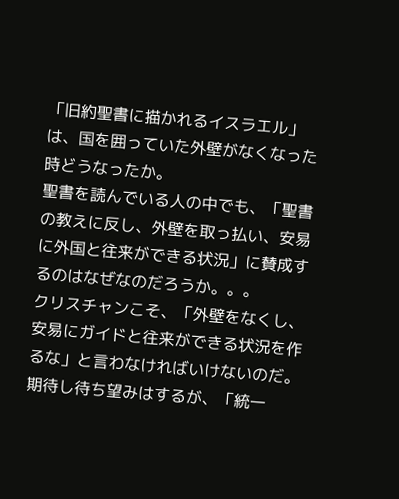「旧約聖書に描かれるイスラエル」は、国を囲っていた外壁がなくなった時どうなったか。
聖書を読んでいる人の中でも、「聖書の教えに反し、外壁を取っ払い、安易に外国と往来ができる状況」に賛成するのはなぜなのだろうか。。。
クリスチャンこそ、「外壁をなくし、安易にガイドと往来ができる状況を作るな」と言わなければいけないのだ。
期待し待ち望みはするが、「統一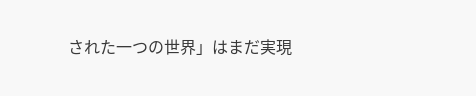された一つの世界」はまだ実現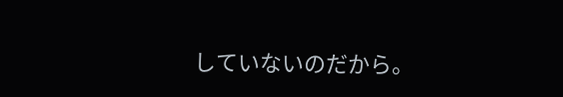していないのだから。